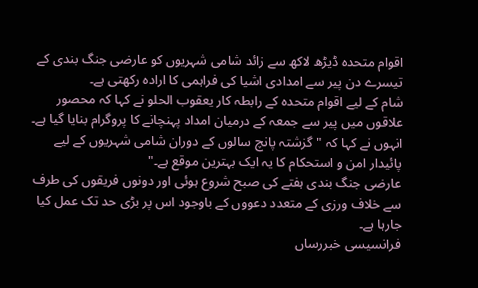اقوام متحدہ ڈیڑھ لاکھ سے زائد شامی شہریوں کو عارضی جنگ بندی کے تیسرے دن پیر سے امدادی اشیا کی فراہمی کا ارادہ رکھتی ہے۔
شام کے لیے اقوام متحدہ کے رابطہ کار یعقوب الحلو نے کہا کہ محصور علاقوں میں پیر سے جمعہ کے درمیان امداد پہنچانے کا پروگرام بنایا گیا ہے۔
انہوں نے کہا کہ "گزشتہ پانچ سالوں کے دوران شامی شہریوں کے لیے پائیدار امن و استحکام کا یہ ایک بہترین موقع ہے۔"
عارضی جنگ بندی ہفتے کی صبح شروع ہوئی اور دونوں فریقوں کی طرف سے خلاف ورزی کے متعدد دعووں کے باوجود اس پر بڑی حد تک عمل کیا جارہا ہے۔
فرانسیسی خبررساں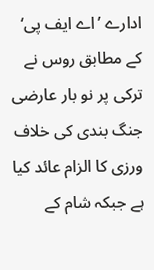ادارے ’اے ایف پی‘ کے مطابق روس نے ترکی پر نو بار عارضی جنگ بندی کی خلاف ورزی کا الزام عائد کیا ہے جبکہ شام کے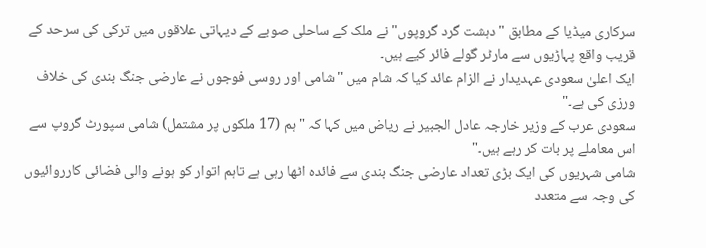سرکاری میڈیا کے مطابق "دہشت گرد گروپوں" نے ملک کے ساحلی صوبے کے دیہاتی علاقوں میں ترکی کی سرحد کے قریب واقع پہاڑیوں سے مارٹر گولے فائر کیے ہیں۔
ایک اعلیٰ سعودی عہدیدار نے الزام عائد کیا کہ شام میں "شامی اور روسی فوجوں نے عارضی جنگ بندی کی خلاف ورزی کی ہے۔"
سعودی عرب کے وزیر خارجہ عادل الجبیر نے ریاض میں کہا کہ "ہم (17 ملکوں پر مشتمل) شامی سپورٹ گروپ سے اس معاملے پر بات کر رہے ہیں۔"
شامی شہریوں کی ایک بڑی تعداد عارضی جنگ بندی سے فائدہ اٹھا رہی ہے تاہم اتوار کو ہونے والی فضائی کارروائیوں کی وجہ سے متعدد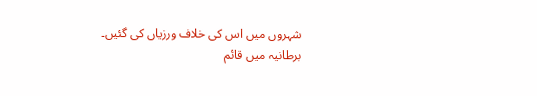شہروں میں اس کی خلاف ورزیاں کی گئیں۔
برطانیہ میں قائم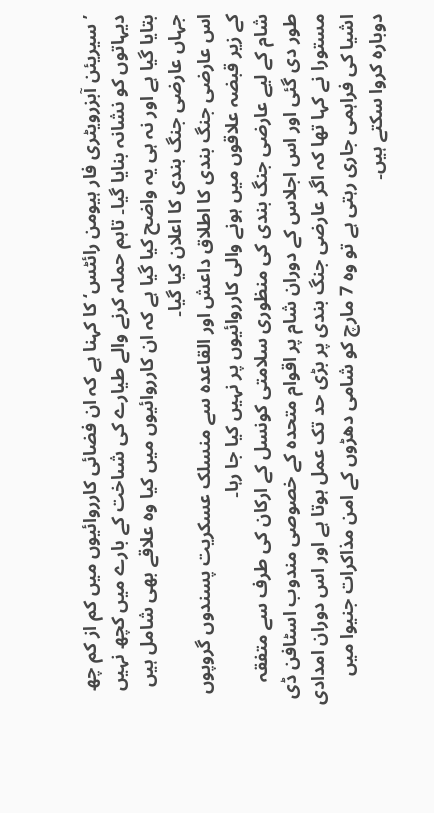’سیریئن آبزرویٹری فار ہیومن رائٹس‘ کا کہنا ہے کہ ان فضائی کارروائیوں میں کم از کم چھ دیہاتوں کو نشانہ بنایا گیا۔ تاہم حملہ کرنے والے طیارے کی شںاخت کے بارے میں کچھ نہیں بتایا گیا ہے اور نہ ہی یہ واضح کیا گیا ہے کہ ان کارروائیوں میں کیا وہ علاقے بھی شامل ہیں جہاں عارضی جنگ بندی کا اعلان کیا گیا۔
اس عارضی جنگ بندی کا اطلاق داعش اور القاعدہ سے منسلک عسکریت پسندوں گروپوں کے زیر قبضہ علاقوں میں ہونے والی کارروائیوں پر نہیں کیا جا رہا۔
شام کے لیے عارضی جنگ بندی کی منظوری سلامتی کونسل کے ارکان کی طرف سے متفقہ طور دی گئی اور اس اجلاس کے دوران شام پر اقوام متحدہ کے خصوصی مندوب اسٹافن ڈی مستورا نے کہا تھا کہ اگر عارضی جنگ بندی پر بڑی حد تک عمل ہوتا ہے اور اس دوران امدادی اشیا کی فراہمی جاری رہتی ہے تو وہ 7 مارچ کو شامی دھڑوں کے امن مذاکرات جنیوا میں دوبارہ کروا سکتے ہیں۔